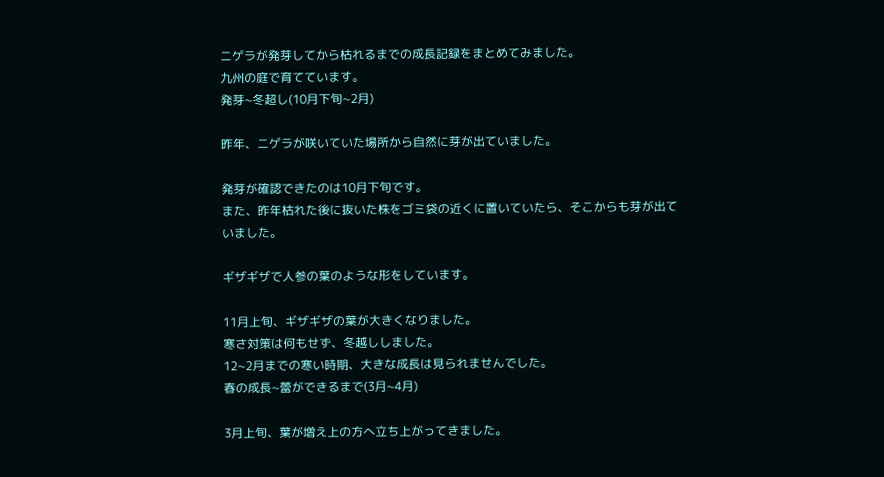ニゲラが発芽してから枯れるまでの成長記録をまとめてみました。
九州の庭で育てています。
発芽~冬超し(10月下旬~2月)

昨年、ニゲラが咲いていた場所から自然に芽が出ていました。

発芽が確認できたのは10月下旬です。
また、昨年枯れた後に抜いた株をゴミ袋の近くに置いていたら、そこからも芽が出ていました。

ギザギザで人参の葉のような形をしています。

11月上旬、ギザギザの葉が大きくなりました。
寒さ対策は何もせず、冬越ししました。
12~2月までの寒い時期、大きな成長は見られませんでした。
春の成長~蕾ができるまで(3月~4月)

3月上旬、葉が増え上の方へ立ち上がってきました。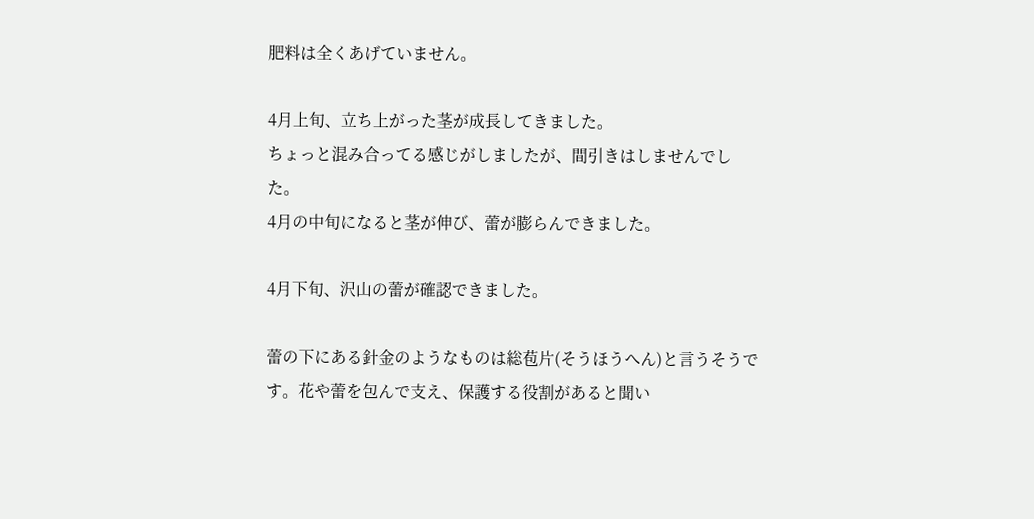肥料は全くあげていません。

4月上旬、立ち上がった茎が成長してきました。
ちょっと混み合ってる感じがしましたが、間引きはしませんでした。
4月の中旬になると茎が伸び、蕾が膨らんできました。

4月下旬、沢山の蕾が確認できました。

蕾の下にある針金のようなものは総苞片(そうほうへん)と言うそうです。花や蕾を包んで支え、保護する役割があると聞い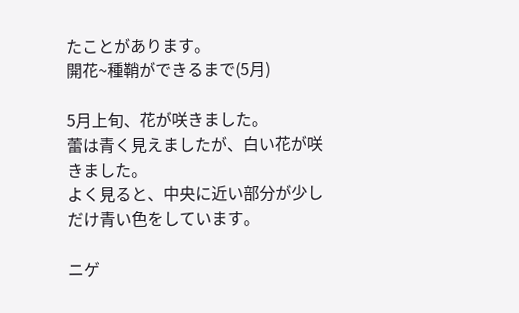たことがあります。
開花~種鞘ができるまで(5月)

5月上旬、花が咲きました。
蕾は青く見えましたが、白い花が咲きました。
よく見ると、中央に近い部分が少しだけ青い色をしています。

ニゲ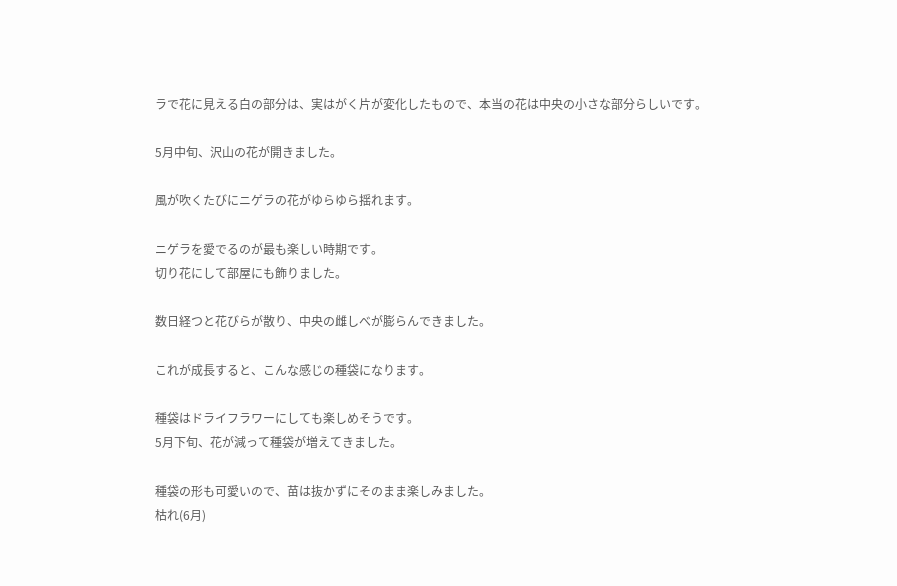ラで花に見える白の部分は、実はがく片が変化したもので、本当の花は中央の小さな部分らしいです。

5月中旬、沢山の花が開きました。

風が吹くたびにニゲラの花がゆらゆら揺れます。

ニゲラを愛でるのが最も楽しい時期です。
切り花にして部屋にも飾りました。

数日経つと花びらが散り、中央の雌しべが膨らんできました。

これが成長すると、こんな感じの種袋になります。

種袋はドライフラワーにしても楽しめそうです。
5月下旬、花が減って種袋が増えてきました。

種袋の形も可愛いので、苗は抜かずにそのまま楽しみました。
枯れ(6月)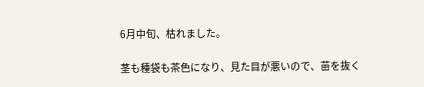6月中旬、枯れました。

茎も種袋も茶色になり、見た目が悪いので、苗を抜く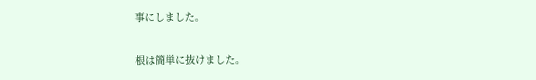事にしました。

根は簡単に抜けました。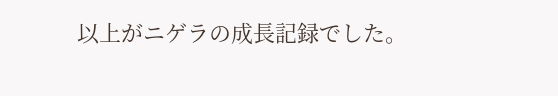以上がニゲラの成長記録でした。